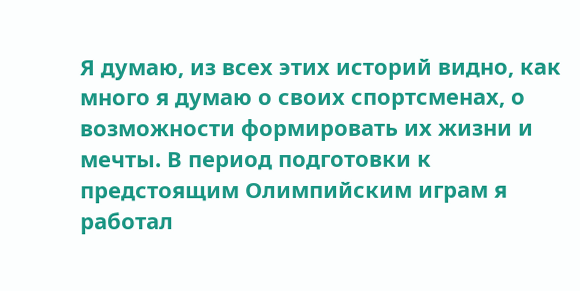Я думаю, из всех этих историй видно, как много я думаю о своих спортсменах, о возможности формировать их жизни и мечты. В период подготовки к предстоящим Олимпийским играм я работал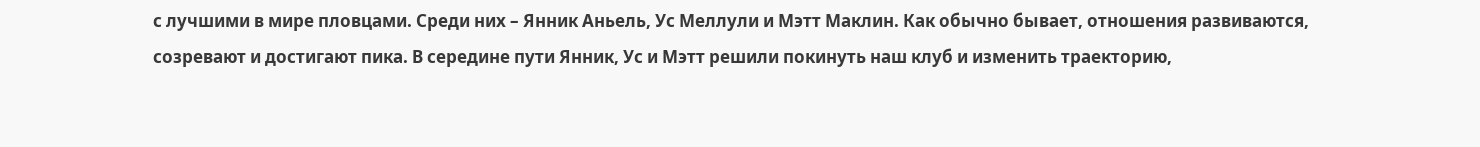с лучшими в мире пловцами. Среди них – Янник Аньель, Ус Меллули и Мэтт Маклин. Как обычно бывает, отношения развиваются, созревают и достигают пика. В середине пути Янник, Ус и Мэтт решили покинуть наш клуб и изменить траекторию,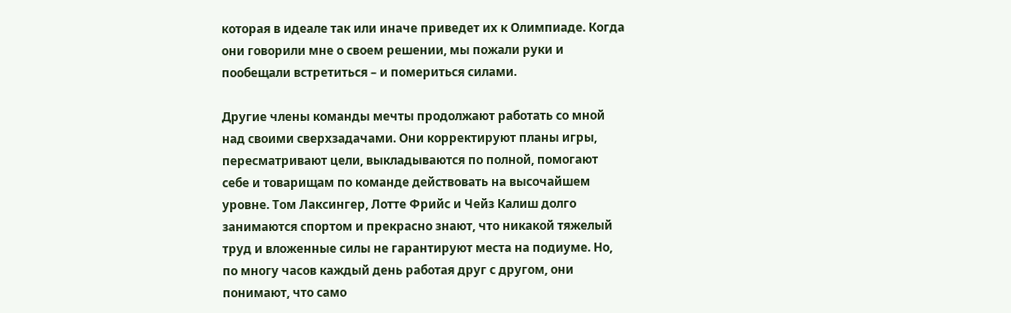которая в идеале так или иначе приведет их к Олимпиаде. Когда они говорили мне о своем решении, мы пожали руки и пообещали встретиться – и помериться силами.

Другие члены команды мечты продолжают работать со мной над своими сверхзадачами. Они корректируют планы игры, пересматривают цели, выкладываются по полной, помогают себе и товарищам по команде действовать на высочайшем уровне. Том Лаксингер, Лотте Фрийс и Чейз Калиш долго занимаются спортом и прекрасно знают, что никакой тяжелый труд и вложенные силы не гарантируют места на подиуме. Но, по многу часов каждый день работая друг с другом, они понимают, что само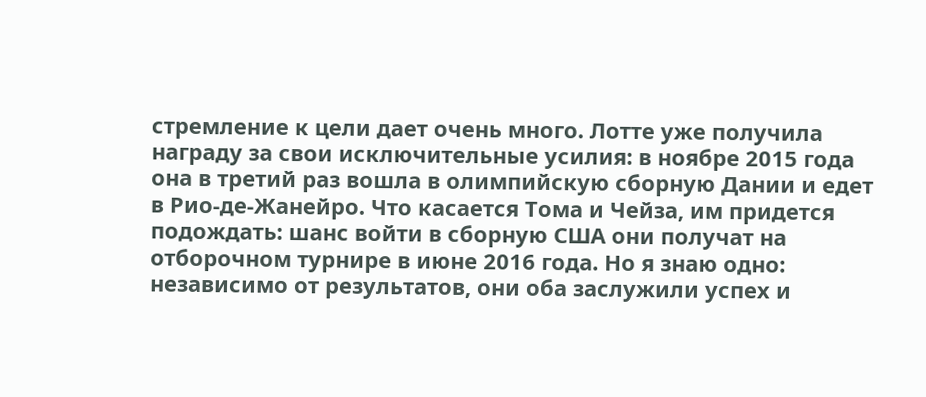стремление к цели дает очень много. Лотте уже получила награду за свои исключительные усилия: в ноябре 2015 года она в третий раз вошла в олимпийскую сборную Дании и едет в Рио-де-Жанейро. Что касается Тома и Чейза, им придется подождать: шанс войти в сборную США они получат на отборочном турнире в июне 2016 года. Но я знаю одно: независимо от результатов, они оба заслужили успех и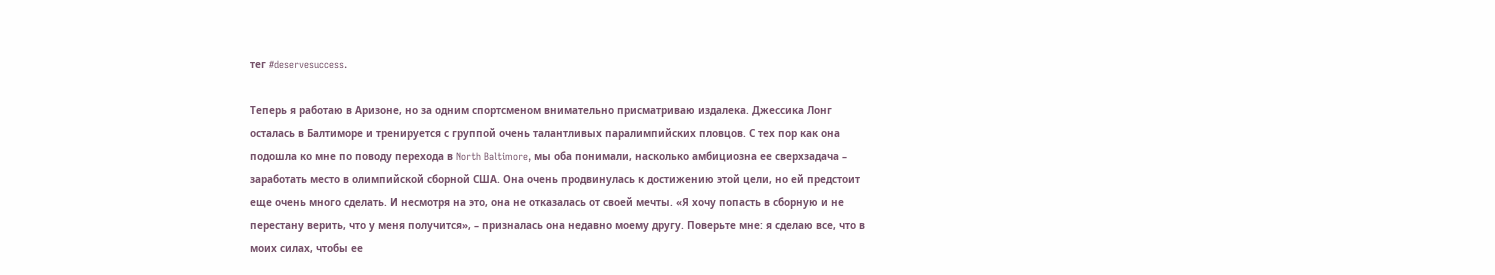тег #deservesuccess.

Теперь я работаю в Аризоне, но за одним спортсменом внимательно присматриваю издалека. Джессика Лонг осталась в Балтиморе и тренируется с группой очень талантливых паралимпийских пловцов. С тех пор как она подошла ко мне по поводу перехода в North Baltimore, мы оба понимали, насколько амбициозна ее сверхзадача – заработать место в олимпийской сборной США. Она очень продвинулась к достижению этой цели, но ей предстоит еще очень много сделать. И несмотря на это, она не отказалась от своей мечты. «Я хочу попасть в сборную и не перестану верить, что у меня получится», – призналась она недавно моему другу. Поверьте мне: я сделаю все, что в моих силах, чтобы ее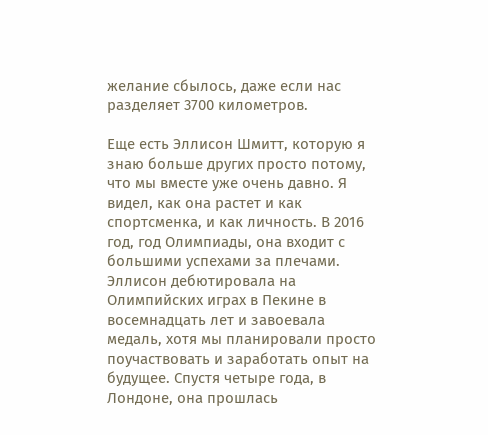желание сбылось, даже если нас разделяет 3700 километров.

Еще есть Эллисон Шмитт, которую я знаю больше других просто потому, что мы вместе уже очень давно. Я видел, как она растет и как спортсменка, и как личность. В 2016 год, год Олимпиады, она входит с большими успехами за плечами. Эллисон дебютировала на Олимпийских играх в Пекине в восемнадцать лет и завоевала медаль, хотя мы планировали просто поучаствовать и заработать опыт на будущее. Спустя четыре года, в Лондоне, она прошлась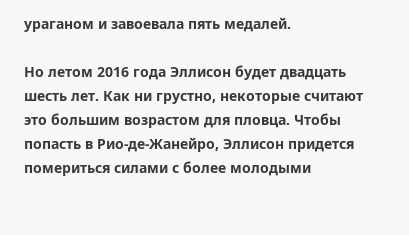ураганом и завоевала пять медалей.

Но летом 2016 года Эллисон будет двадцать шесть лет. Как ни грустно, некоторые считают это большим возрастом для пловца. Чтобы попасть в Рио-де-Жанейро, Эллисон придется помериться силами с более молодыми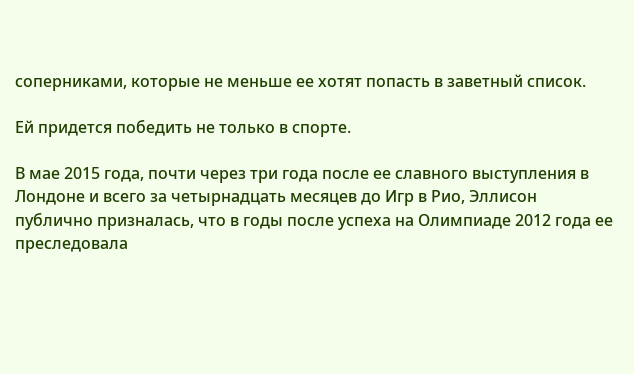соперниками, которые не меньше ее хотят попасть в заветный список.

Ей придется победить не только в спорте.

В мае 2015 года, почти через три года после ее славного выступления в Лондоне и всего за четырнадцать месяцев до Игр в Рио, Эллисон публично призналась, что в годы после успеха на Олимпиаде 2012 года ее преследовала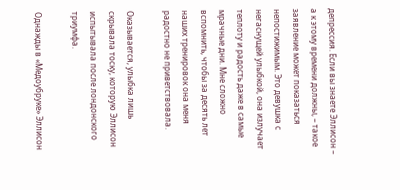депрессия. Если вы знаете Эллисон – а к этому времени должны, – такое заявление может показаться непостижимым. Это девушка с негаснущей улыбкой, она излучает теплоту и радость даже в самые мрачные дни. Мне сложно вспомнить, чтобы за десять лет наших тренировок она меня радостно не приветствовала.

Оказывается, улыбка лишь скрывала тоску, которую Эллисон испытывала после лондонского триумфа.

Однажды в «Медоубруке» Эллисон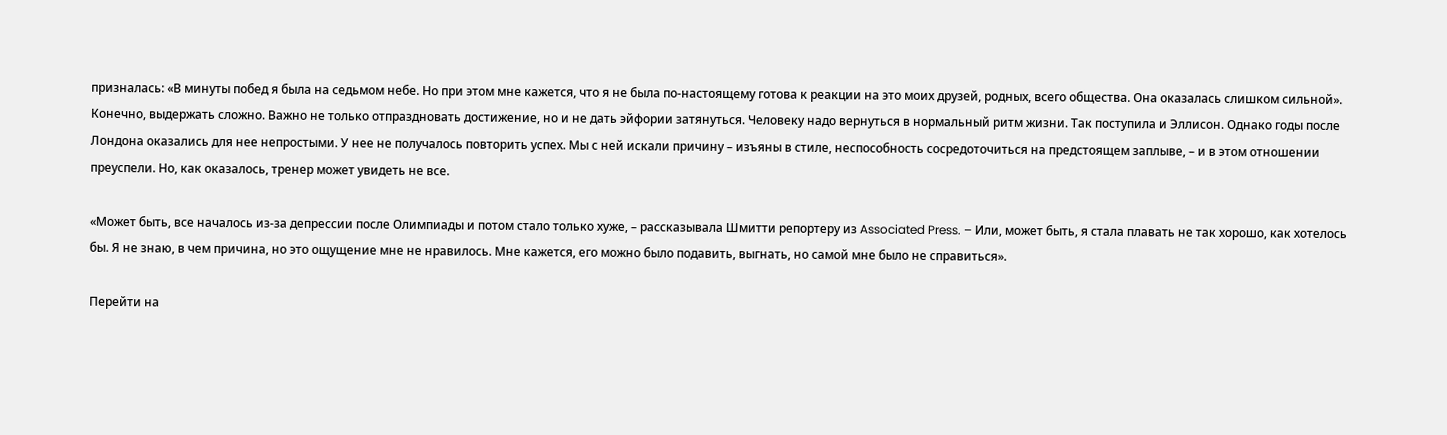призналась: «В минуты побед я была на седьмом небе. Но при этом мне кажется, что я не была по-настоящему готова к реакции на это моих друзей, родных, всего общества. Она оказалась слишком сильной». Конечно, выдержать сложно. Важно не только отпраздновать достижение, но и не дать эйфории затянуться. Человеку надо вернуться в нормальный ритм жизни. Так поступила и Эллисон. Однако годы после Лондона оказались для нее непростыми. У нее не получалось повторить успех. Мы с ней искали причину – изъяны в стиле, неспособность сосредоточиться на предстоящем заплыве, – и в этом отношении преуспели. Но, как оказалось, тренер может увидеть не все.

«Может быть, все началось из-за депрессии после Олимпиады и потом стало только хуже, – рассказывала Шмитти репортеру из Associated Press. – Или, может быть, я стала плавать не так хорошо, как хотелось бы. Я не знаю, в чем причина, но это ощущение мне не нравилось. Мне кажется, его можно было подавить, выгнать, но самой мне было не справиться».

Перейти на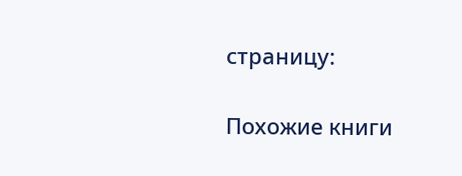страницу:

Похожие книги